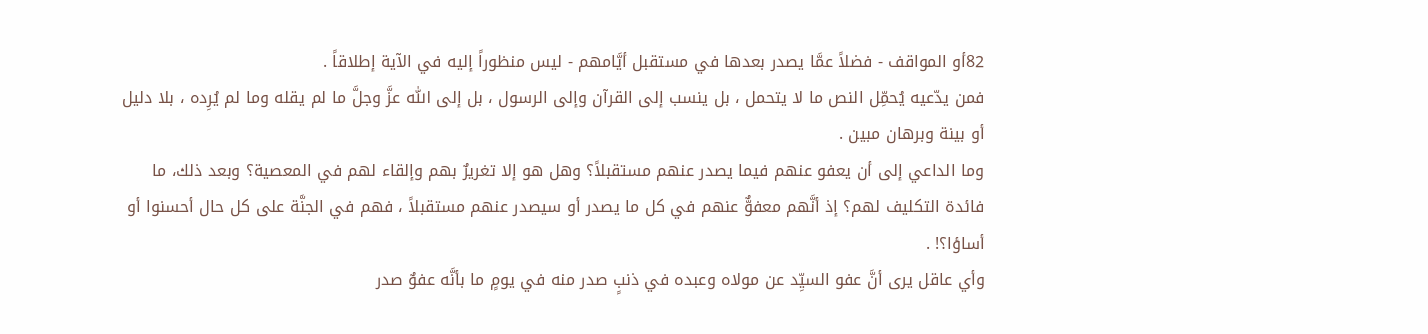82أو المواقف - فضلاً عمَّا يصدر بعدها في مستقبل أيَّامهم - ليس منظوراً إليه في الآية إطلاقاً .
فمن يدّعيه يُحمِّل النص ما لا يتحمل ، بل ينسب إلى القرآن وإلى الرسول ، بل إلى اللّٰه عزَّ وجلَّ ما لم يقله وما لم يُرِده ، بلا دليل أو بينة وبرهان مبين .
وما الداعي إلى أن يعفو عنهم فيما يصدر عنهم مستقبلاً؟ وهل هو إلا تغريرٌ بهم وإلقاء لهم في المعصية؟ وبعد ذلك، ما فائدة التكليف لهم؟ إذ أنَّهم معفوٌّ عنهم في كل ما يصدر أو سيصدر عنهم مستقبلاً ، فهم في الجنَّة على كل حال أحسنوا أو أساؤا؟! .
وأي عاقل يرى أنَّ عفو السيِّد عن مولاه وعبده في ذنبٍ صدر منه في يومٍ ما بأنَّه عفوٌ صدر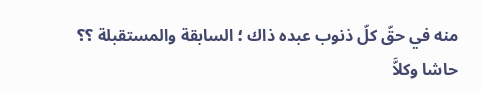منه في حقّ كلّ ذنوب عبده ذاك ؛ السابقة والمستقبلة ؟؟
حاشا وكلاَّ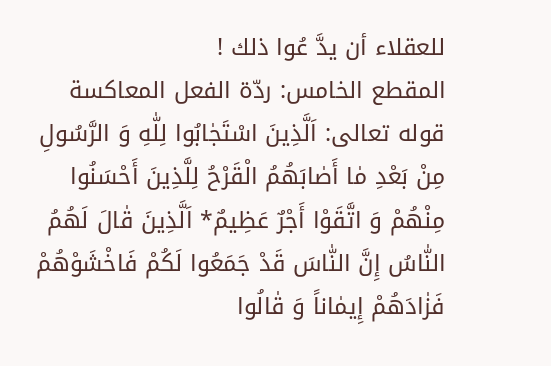للعقلاء أن يدَّ عُوا ذلك !
المقطع الخامس: ردّة الفعل المعاكسة
قوله تعالى: اَلَّذِينَ اسْتَجٰابُوا لِلّٰهِ وَ الرَّسُولِ مِنْ بَعْدِ مٰا أَصٰابَهُمُ الْقَرْحُ لِلَّذِينَ أَحْسَنُوا مِنْهُمْ وَ اتَّقَوْا أَجْرٌ عَظِيمٌ* اَلَّذِينَ قٰالَ لَهُمُ النّٰاسُ إِنَّ النّٰاسَ قَدْ جَمَعُوا لَكُمْ فَاخْشَوْهُمْ فَزٰادَهُمْ إِيمٰاناً وَ قٰالُوا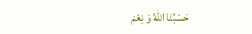حَسْبُنَا اللّٰهُ وَ نِعْمَ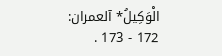الْوَكِيلُ* آلعمران:
172 - 173 .